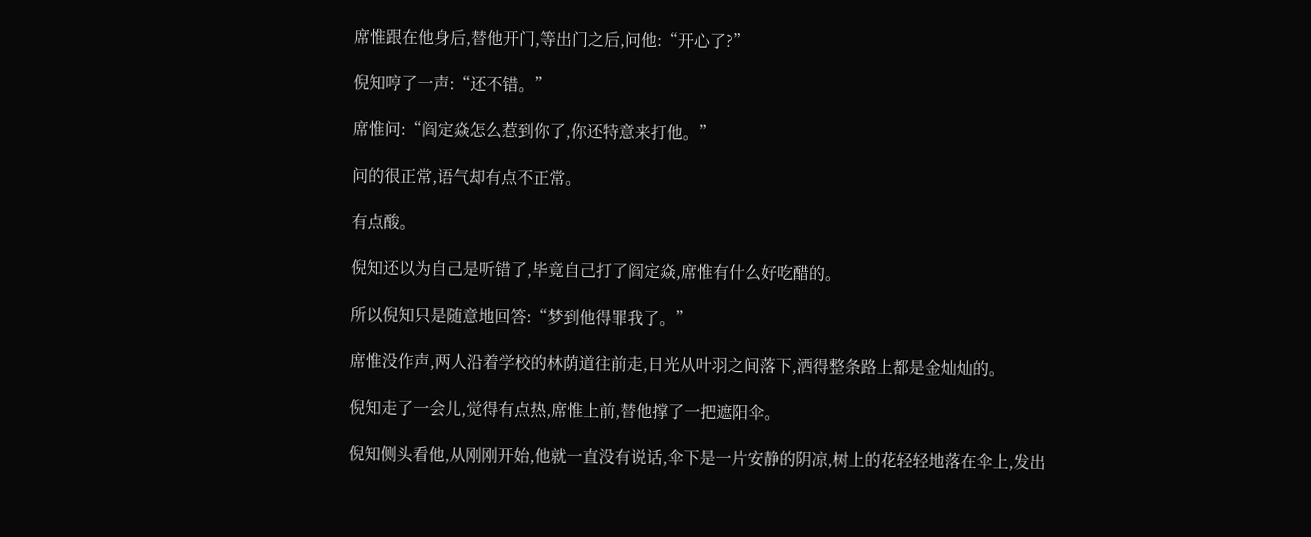席惟跟在他身后,替他开门,等出门之后,问他:“开心了?”

倪知哼了一声:“还不错。”

席惟问:“阎定焱怎么惹到你了,你还特意来打他。”

问的很正常,语气却有点不正常。

有点酸。

倪知还以为自己是听错了,毕竟自己打了阎定焱,席惟有什么好吃醋的。

所以倪知只是随意地回答:“梦到他得罪我了。”

席惟没作声,两人沿着学校的林荫道往前走,日光从叶羽之间落下,洒得整条路上都是金灿灿的。

倪知走了一会儿,觉得有点热,席惟上前,替他撑了一把遮阳伞。

倪知侧头看他,从刚刚开始,他就一直没有说话,伞下是一片安静的阴凉,树上的花轻轻地落在伞上,发出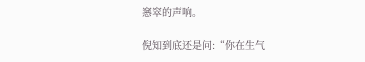窸窣的声响。

倪知到底还是问:“你在生气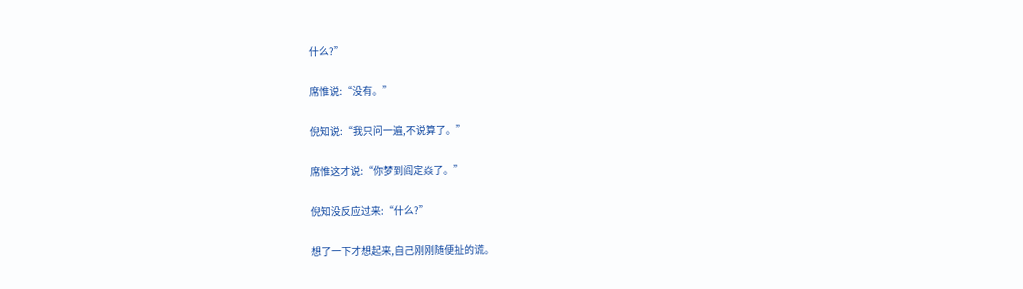什么?”

席惟说:“没有。”

倪知说:“我只问一遍,不说算了。”

席惟这才说:“你梦到阎定焱了。”

倪知没反应过来:“什么?”

想了一下才想起来,自己刚刚随便扯的谎。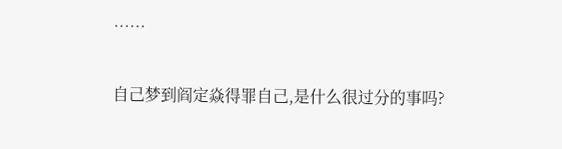……

自己梦到阎定焱得罪自己,是什么很过分的事吗?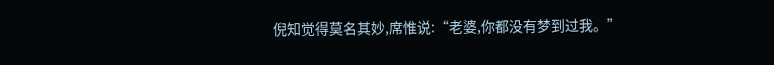倪知觉得莫名其妙,席惟说:“老婆,你都没有梦到过我。”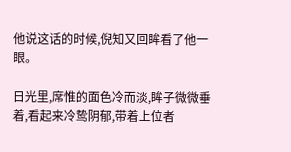他说这话的时候,倪知又回眸看了他一眼。

日光里,席惟的面色冷而淡,眸子微微垂着,看起来冷鸷阴郁,带着上位者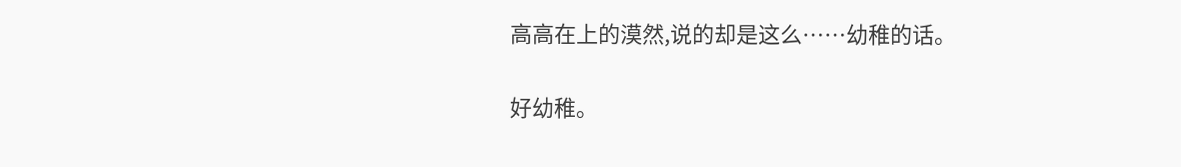高高在上的漠然,说的却是这么……幼稚的话。

好幼稚。